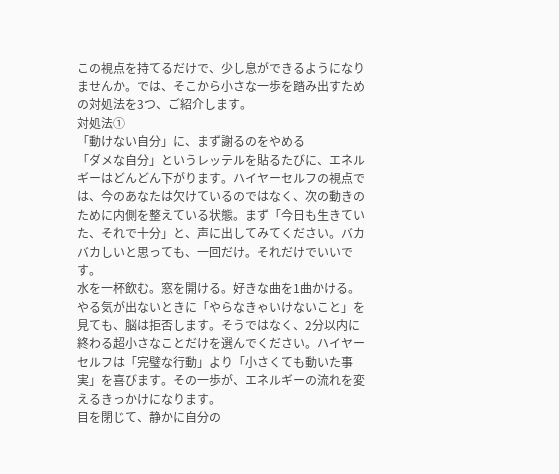この視点を持てるだけで、少し息ができるようになりませんか。では、そこから小さな一歩を踏み出すための対処法を3つ、ご紹介します。
対処法①
「動けない自分」に、まず謝るのをやめる
「ダメな自分」というレッテルを貼るたびに、エネルギーはどんどん下がります。ハイヤーセルフの視点では、今のあなたは欠けているのではなく、次の動きのために内側を整えている状態。まず「今日も生きていた、それで十分」と、声に出してみてください。バカバカしいと思っても、一回だけ。それだけでいいです。
水を一杯飲む。窓を開ける。好きな曲を1曲かける。やる気が出ないときに「やらなきゃいけないこと」を見ても、脳は拒否します。そうではなく、2分以内に終わる超小さなことだけを選んでください。ハイヤーセルフは「完璧な行動」より「小さくても動いた事実」を喜びます。その一歩が、エネルギーの流れを変えるきっかけになります。
目を閉じて、静かに自分の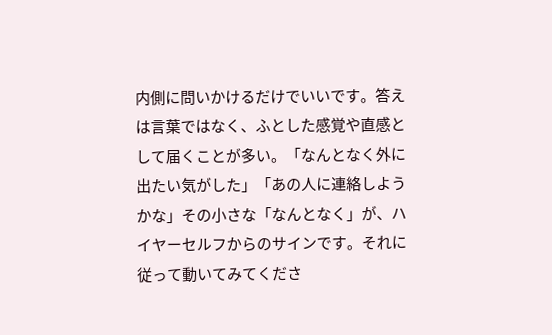内側に問いかけるだけでいいです。答えは言葉ではなく、ふとした感覚や直感として届くことが多い。「なんとなく外に出たい気がした」「あの人に連絡しようかな」その小さな「なんとなく」が、ハイヤーセルフからのサインです。それに従って動いてみてくださ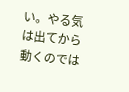い。やる気は出てから動くのでは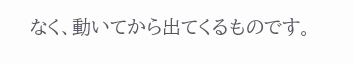なく、動いてから出てくるものです。